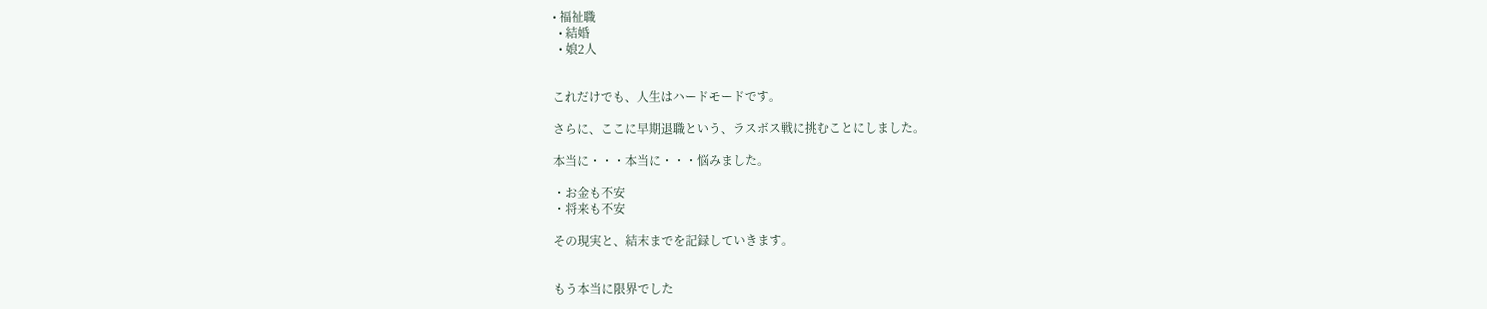• 福祉職
  • 結婚
  • 娘2人


これだけでも、人生はハードモードです。

さらに、ここに早期退職という、ラスボス戦に挑むことにしました。

本当に・・・本当に・・・悩みました。

・お金も不安
・将来も不安

その現実と、結末までを記録していきます。


もう本当に限界でした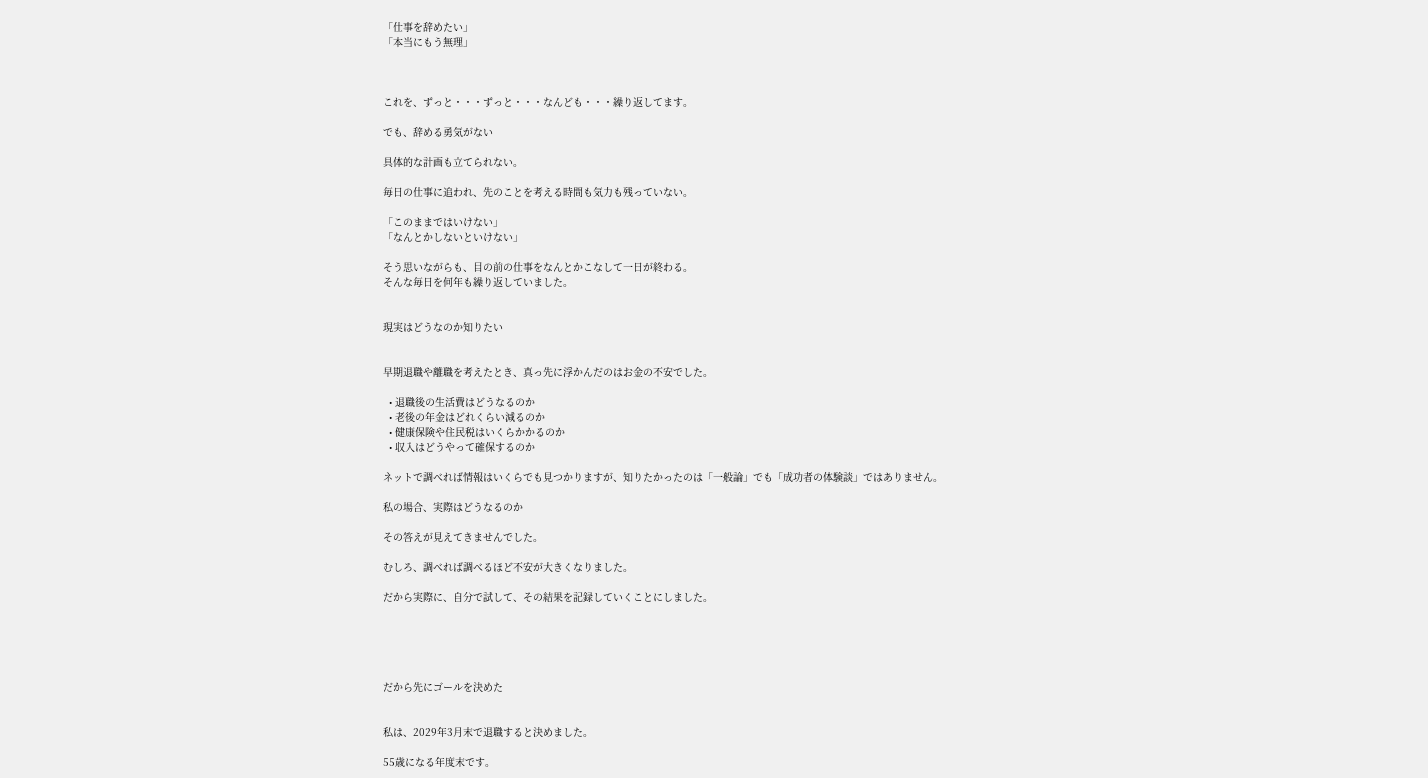「仕事を辞めたい」
「本当にもう無理」



これを、ずっと・・・ずっと・・・なんども・・・繰り返してます。

でも、辞める勇気がない

具体的な計画も立てられない。

毎日の仕事に追われ、先のことを考える時間も気力も残っていない。

「このままではいけない」
「なんとかしないといけない」

そう思いながらも、目の前の仕事をなんとかこなして一日が終わる。
そんな毎日を何年も繰り返していました。


現実はどうなのか知りたい


早期退職や離職を考えたとき、真っ先に浮かんだのはお金の不安でした。

  • 退職後の生活費はどうなるのか
  • 老後の年金はどれくらい減るのか
  • 健康保険や住民税はいくらかかるのか
  • 収入はどうやって確保するのか

ネットで調べれば情報はいくらでも見つかりますが、知りたかったのは「一般論」でも「成功者の体験談」ではありません。

私の場合、実際はどうなるのか

その答えが見えてきませんでした。

むしろ、調べれば調べるほど不安が大きくなりました。

だから実際に、自分で試して、その結果を記録していくことにしました。





だから先にゴールを決めた


私は、2029年3月末で退職すると決めました。

55歳になる年度末です。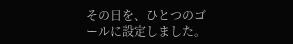その日を、ひとつのゴールに設定しました。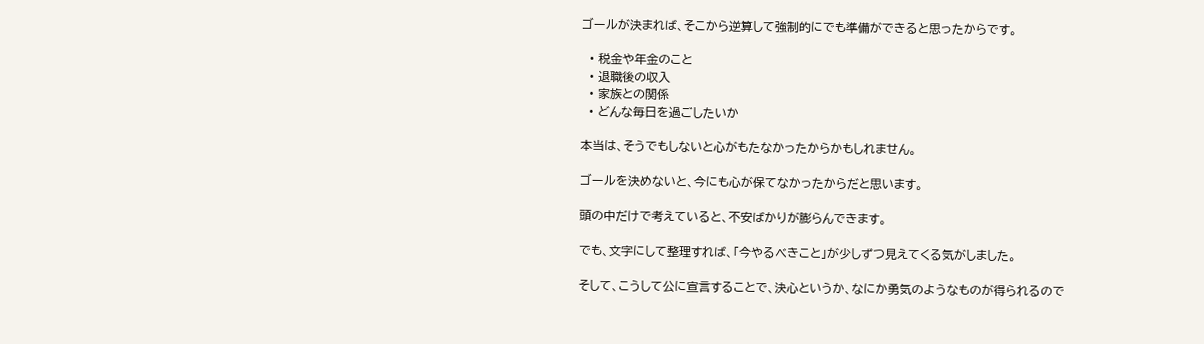ゴールが決まれば、そこから逆算して強制的にでも準備ができると思ったからです。

  • 税金や年金のこと
  • 退職後の収入
  • 家族との関係
  • どんな毎日を過ごしたいか

本当は、そうでもしないと心がもたなかったからかもしれません。

ゴールを決めないと、今にも心が保てなかったからだと思います。

頭の中だけで考えていると、不安ばかりが膨らんできます。

でも、文字にして整理すれば、「今やるべきこと」が少しずつ見えてくる気がしました。

そして、こうして公に宣言することで、決心というか、なにか勇気のようなものが得られるので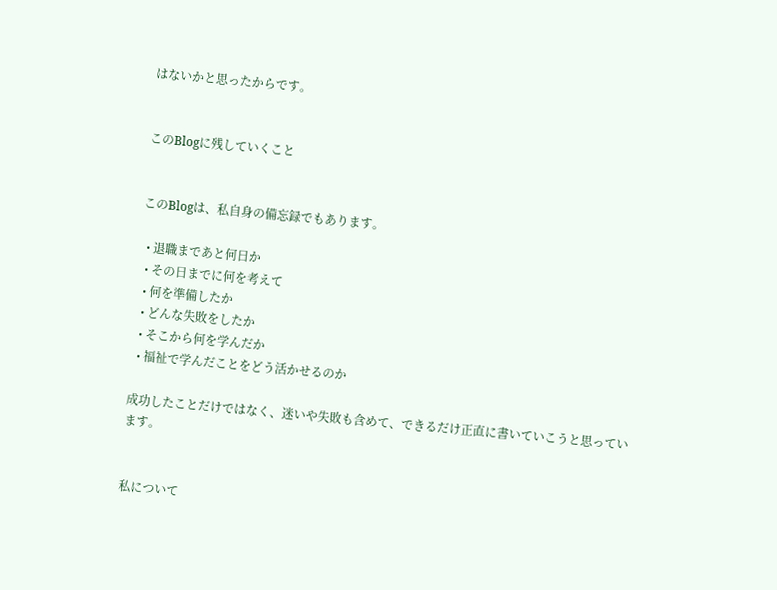はないかと思ったからです。


このBlogに残していくこと


このBlogは、私自身の備忘録でもあります。

  • 退職まであと何日か
  • その日までに何を考えて
  • 何を準備したか
  • どんな失敗をしたか
  • そこから何を学んだか
  • 福祉で学んだことをどう活かせるのか

成功したことだけではなく、迷いや失敗も含めて、できるだけ正直に書いていこうと思っています。


私について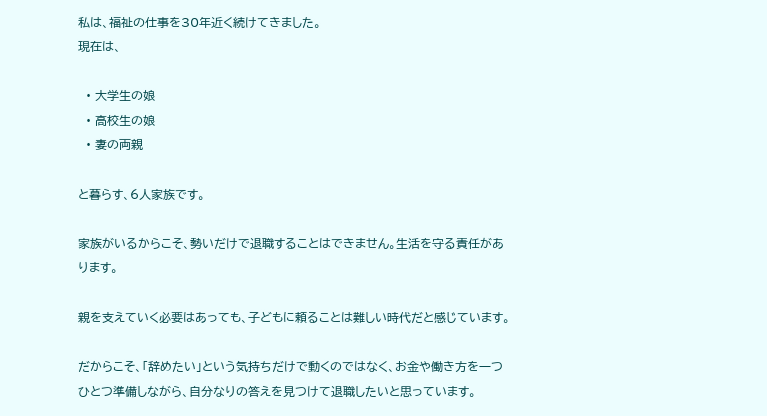私は、福祉の仕事を30年近く続けてきました。
現在は、

  • 大学生の娘
  • 高校生の娘
  • 妻の両親

と暮らす、6人家族です。

家族がいるからこそ、勢いだけで退職することはできません。生活を守る責任があります。

親を支えていく必要はあっても、子どもに頼ることは難しい時代だと感じています。

だからこそ、「辞めたい」という気持ちだけで動くのではなく、お金や働き方を一つひとつ準備しながら、自分なりの答えを見つけて退職したいと思っています。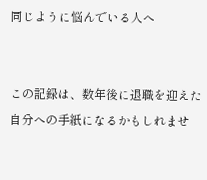同じように悩んでいる人へ


この記録は、数年後に退職を迎えた自分への手紙になるかもしれませ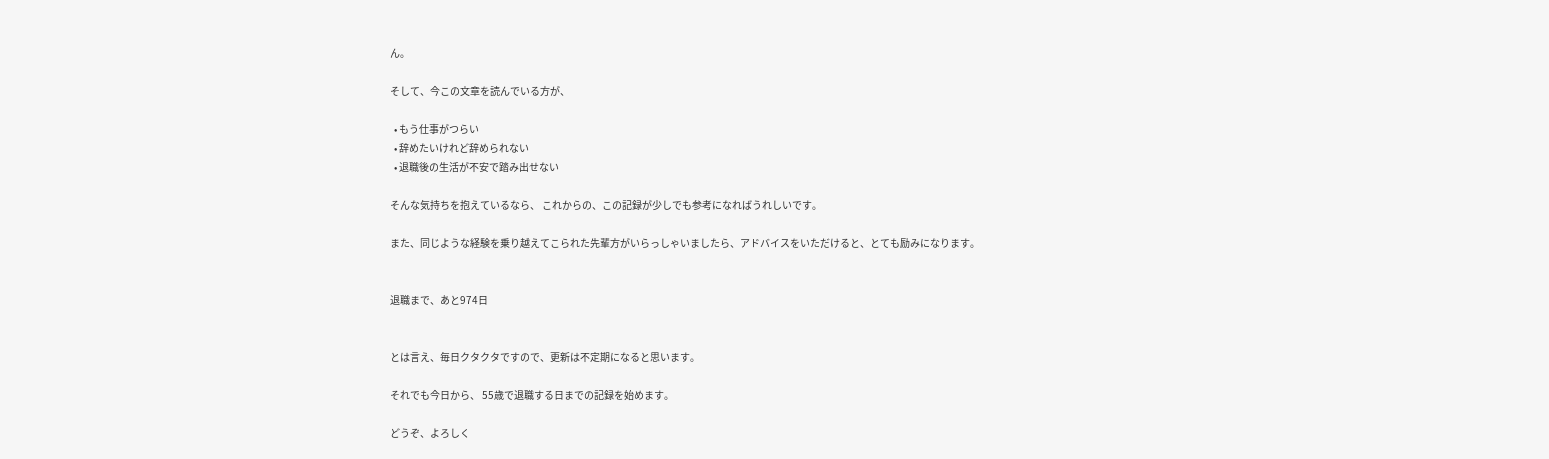ん。

そして、今この文章を読んでいる方が、

  • もう仕事がつらい
  • 辞めたいけれど辞められない
  • 退職後の生活が不安で踏み出せない

そんな気持ちを抱えているなら、 これからの、この記録が少しでも参考になればうれしいです。

また、同じような経験を乗り越えてこられた先輩方がいらっしゃいましたら、アドバイスをいただけると、とても励みになります。


退職まで、あと974日


とは言え、毎日クタクタですので、更新は不定期になると思います。

それでも今日から、 55歳で退職する日までの記録を始めます。

どうぞ、よろしく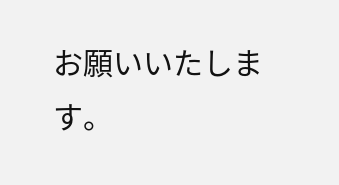お願いいたします。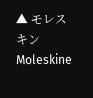▲ モレスキン Moleskine